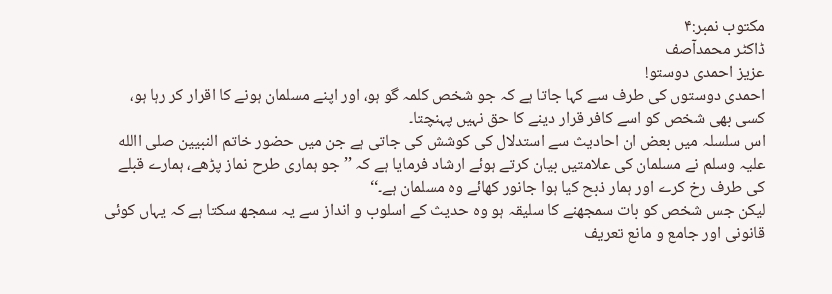مکتوب نمبر:۴
ڈاکٹر محمدآصف
عزیز احمدی دوستو!
احمدی دوستوں کی طرف سے کہا جاتا ہے کہ جو شخص کلمہ گو ہو، اور اپنے مسلمان ہونے کا اقرار کر رہا ہو، کسی بھی شخص کو اسے کافر قرار دینے کا حق نہیں پہنچتا۔
اس سلسلہ میں بعض ان احادیث سے استدلال کی کوشش کی جاتی ہے جن میں حضور خاتم النبیین صلی االله علیہ وسلم نے مسلمان کی علامتیں بیان کرتے ہوئے ارشاد فرمایا ہے کہ ’’جو ہماری طرح نماز پڑھے، ہمارے قبلے کی طرف رخ کرے اور ہمار ذبح کیا ہوا جانور کھائے وہ مسلمان ہے۔‘‘
لیکن جس شخص کو بات سمجھنے کا سلیقہ ہو وہ حدیث کے اسلوب و انداز سے یہ سمجھ سکتا ہے کہ یہاں کوئی قانونی اور جامع و مانع تعریف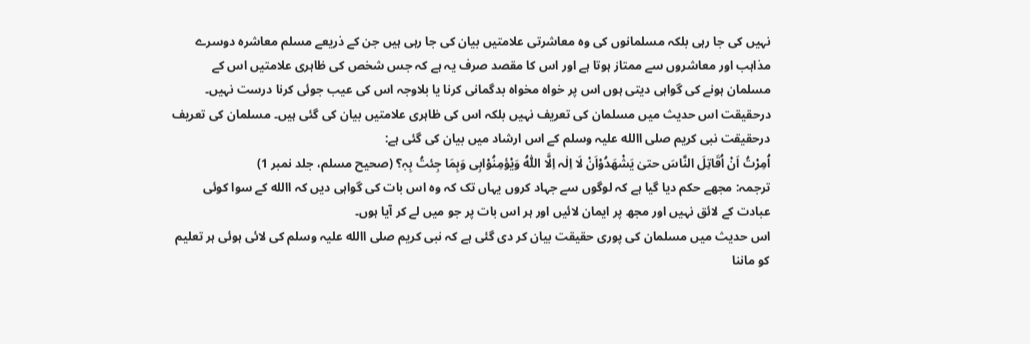نہیں کی جا رہی بلکہ مسلمانوں کی وہ معاشرتی علامتیں بیان کی جا رہی ہیں جن کے ذریعے مسلم معاشرہ دوسرے مذاہب اور معاشروں سے ممتاز ہوتا ہے اور اس کا مقصد صرف یہ ہے کہ جس شخص کی ظاہری علامتیں اس کے مسلمان ہونے کی گواہی دیتی ہوں اس پر خواہ مخواہ بدگمانی کرنا یا بلاوجہ اس کی عیب جوئی کرنا درست نہیں۔ درحقیقت اس حدیث میں مسلمان کی تعریف نہیں بلکہ اس کی ظاہری علامتیں بیان کی گئی ہیں۔ مسلمان کی تعریف درحقیقت نبی کریم صلی االله علیہ وسلم کے اس ارشاد میں بیان کی گئی ہے:
اُمِرْتُ اَنْ اُقَاتِلَ النَّاسَ حتیٰ یَشْھَدُوْاَنْ لَا اِلٰہ اِلَّا اللّٰہُ وَیْؤمِنُوْابِی وَبِمَا جِئتُ بِہٖ؟ (صحیح مسلم، جلد نمبر 1)
ترجمہ: مجھے حکم دیا گیا ہے کہ لوگوں سے جہاد کروں یہاں تک کہ وہ اس بات کی گواہی دیں کہ االله کے سوا کوئی عبادت کے لائق نہیں اور مجھ پر ایمان لائیں اور ہر اس بات پر جو میں لے کر آیا ہوں۔
اس حدیث میں مسلمان کی پوری حقیقت بیان کر دی گئی ہے کہ نبی کریم صلی االله علیہ وسلم کی لائی ہوئی ہر تعلیم کو ماننا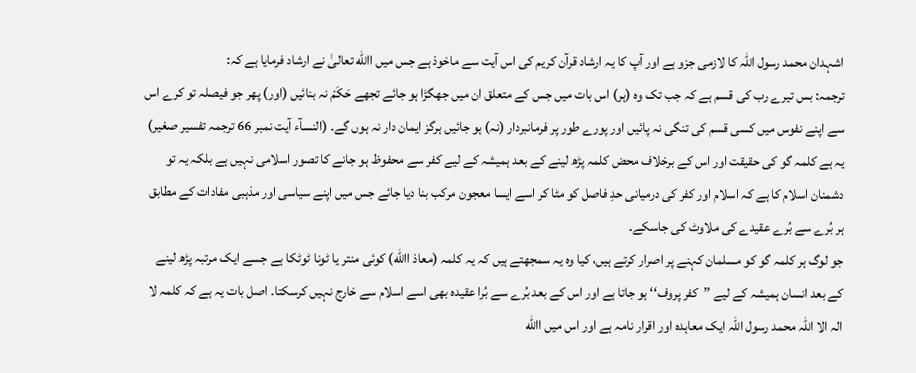اشہدان محمد رسول اللّٰہ کا لازمی جزو ہے اور آپ کا یہ ارشاد قرآن کریم کی اس آیت سے ماخوذ ہے جس میں االله تعالیٰ نے ارشاد فرمایا ہے کہ:
ترجمہ: بس تیرے رب کی قسم ہے کہ جب تک وہ (ہر) اس بات میں جس کے متعلق ان میں جھگڑا ہو جائے تجھے حَکَمْ نہ بنائیں (اور) پھر جو فیصلہ تو کرے اس سے اپنے نفوس میں کسی قسم کی تنگی نہ پائیں اور پورے طور پر فرمانبردار (نہ) ہو جائیں ہرگز ایمان دار نہ ہوں گے۔ (النسآء آیت نمبر 66 ترجمہ تفسیر صغیر)
یہ ہے کلمہ گو کی حقیقت اور اس کے برخلاف محض کلمہ پڑھ لینے کے بعد ہمیشہ کے لیے کفر سے محفوظ ہو جانے کا تصور اسلامی نہیں ہے بلکہ یہ تو دشمنان اسلام کا ہے کہ اسلام اور کفر کی درمیانی حدِ فاصل کو مٹا کر اسے ایسا معجون مرکب بنا دیا جائے جس میں اپنے سیاسی اور مذہبی مفادات کے مطابق ہر بُرے سے بُرے عقیدے کی ملاوٹ کی جاسکے۔
جو لوگ ہر کلمہ گو کو مسلمان کہنے پر اصرار کرتے ہیں، کیا وہ یہ سمجھتے ہیں کہ یہ کلمہ (معاذ االله) کوئی منتر یا ٹونا ٹوٹکا ہے جسے ایک مرتبہ پڑھ لینے کے بعد انسان ہمیشہ کے لیے ’’کفر پروف‘‘ ہو جاتا ہے اور اس کے بعد بُرے سے بُرا عقیدہ بھی اسے اسلام سے خارج نہیں کرسکتا۔ اصل بات یہ ہے کہ کلمہ لا الہ الا اللّٰہ محمد رسول اللّٰہ ایک معاہدہ اور اقرار نامہ ہے اور اس میں االله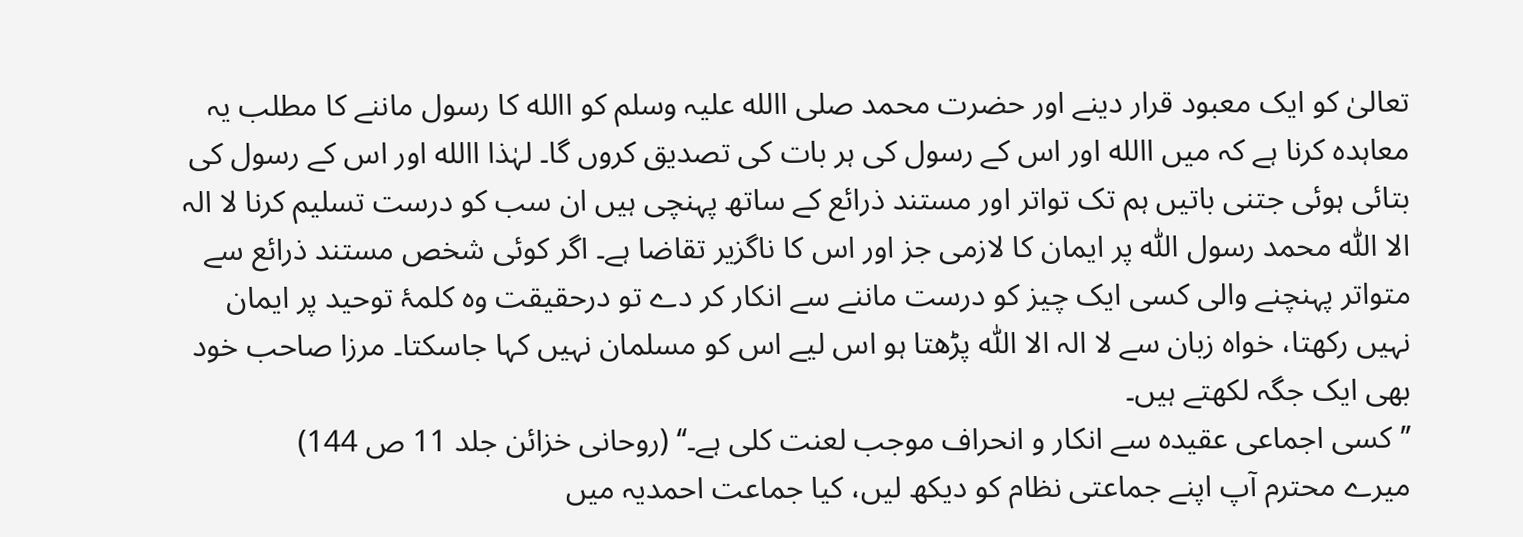تعالیٰ کو ایک معبود قرار دینے اور حضرت محمد صلی االله علیہ وسلم کو االله کا رسول ماننے کا مطلب یہ معاہدہ کرنا ہے کہ میں االله اور اس کے رسول کی ہر بات کی تصدیق کروں گا۔ لہٰذا االله اور اس کے رسول کی بتائی ہوئی جتنی باتیں ہم تک تواتر اور مستند ذرائع کے ساتھ پہنچی ہیں ان سب کو درست تسلیم کرنا لا الہ الا اللّٰہ محمد رسول اللّٰہ پر ایمان کا لازمی جز اور اس کا ناگزیر تقاضا ہے۔ اگر کوئی شخص مستند ذرائع سے متواتر پہنچنے والی کسی ایک چیز کو درست ماننے سے انکار کر دے تو درحقیقت وہ کلمۂ توحید پر ایمان نہیں رکھتا، خواہ زبان سے لا الہ الا اللّٰہ پڑھتا ہو اس لیے اس کو مسلمان نہیں کہا جاسکتا۔ مرزا صاحب خود بھی ایک جگہ لکھتے ہیں۔
’’کسی اجماعی عقیدہ سے انکار و انحراف موجب لعنت کلی ہے۔‘‘ (روحانی خزائن جلد 11 ص 144)
میرے محترم آپ اپنے جماعتی نظام کو دیکھ لیں، کیا جماعت احمدیہ میں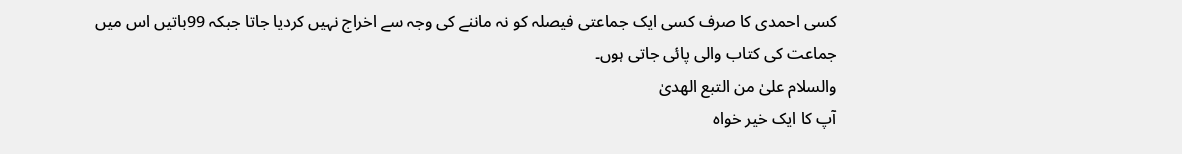کسی احمدی کا صرف کسی ایک جماعتی فیصلہ کو نہ ماننے کی وجہ سے اخراج نہیں کردیا جاتا جبکہ 99باتیں اس میں جماعت کی کتاب والی پائی جاتی ہوں۔
والسلام علیٰ من التبع الھدیٰ
آپ کا ایک خیر خواہ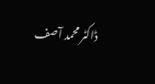ڈاکٹر محمد آصف